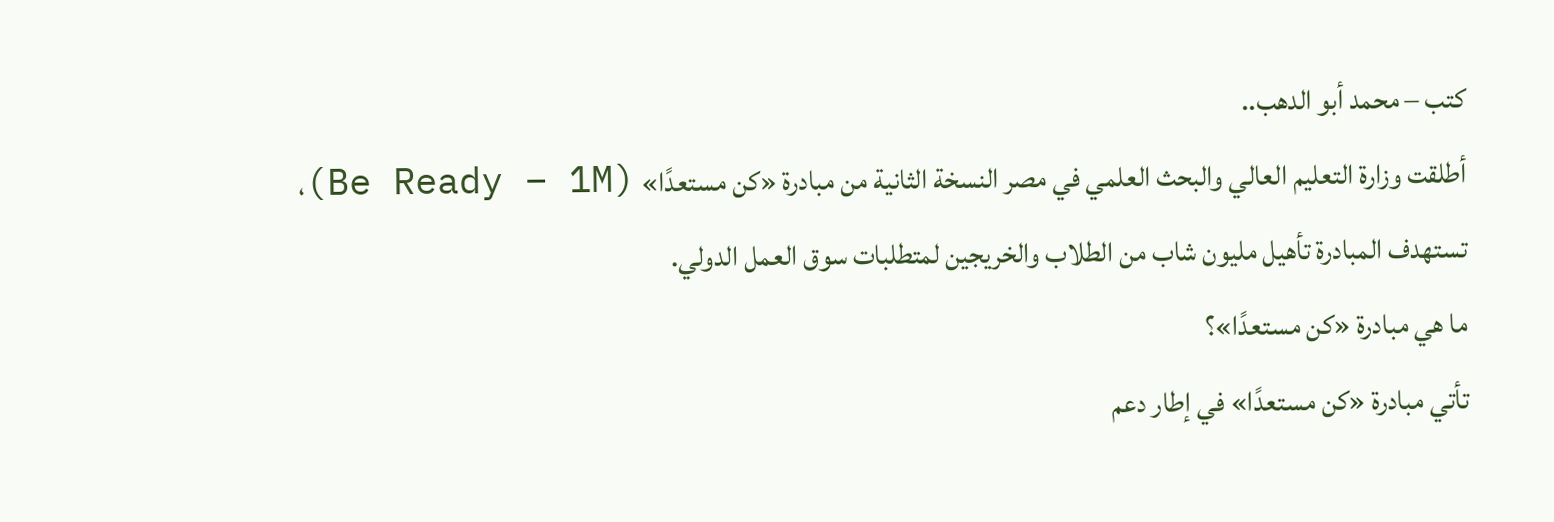كتب – محمد أبو الدهب..
أطلقت وزارة التعليم العالي والبحث العلمي في مصر النسخة الثانية من مبادرة «كن مستعدًا» (Be Ready – 1M)، تستهدف المبادرة تأهيل مليون شاب من الطلاب والخريجين لمتطلبات سوق العمل الدولي.
ما هي مبادرة «كن مستعدًا»؟
تأتي مبادرة «كن مستعدًا» في إطار دعم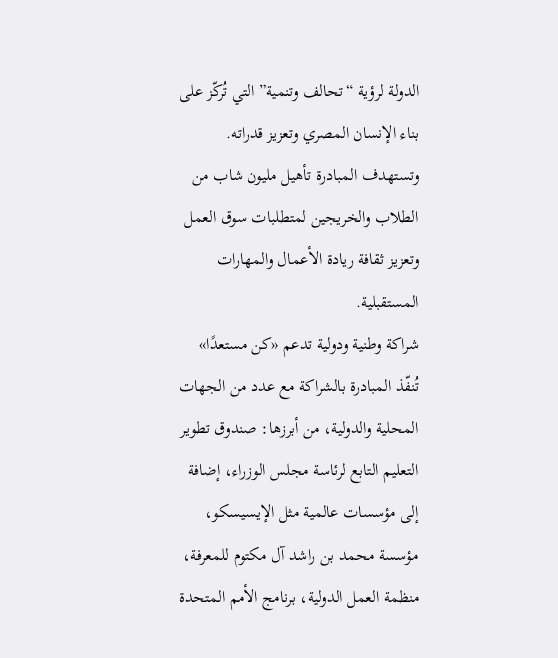الدولة لرؤية “تحالف وتنمية” التي تُركّز على بناء الإنسان المصري وتعزيز قدراته.
وتستهدف المبادرة تأهيل مليون شاب من الطلاب والخريجين لمتطلبات سوق العمل وتعزيز ثقافة ريادة الأعمال والمهارات المستقبلية.
شراكة وطنية ودولية تدعم «كن مستعدًا»
تُنفّذ المبادرة بالشراكة مع عدد من الجهات المحلية والدولية، من أبرزها: صندوق تطوير التعليم التابع لرئاسة مجلس الوزراء، إضافة إلى مؤسسات عالمية مثل الإيسيسكو، مؤسسة محمد بن راشد آل مكتوم للمعرفة، منظمة العمل الدولية، برنامج الأمم المتحدة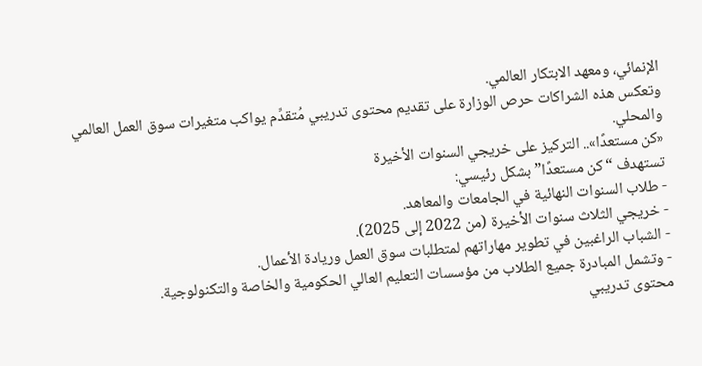الإنمائي، ومعهد الابتكار العالمي.
وتعكس هذه الشراكات حرص الوزارة على تقديم محتوى تدريبي مُتقدِّم يواكب متغيرات سوق العمل العالمي والمحلي.
«كن مستعدًا».. التركيز على خريجي السنوات الأخيرة
تستهدف “كن مستعدًا” بشكل رئيسي:
- طلاب السنوات النهائية في الجامعات والمعاهد.
- خريجي الثلاث سنوات الأخيرة (من 2022 إلى 2025).
- الشباب الراغبين في تطوير مهاراتهم لمتطلبات سوق العمل وريادة الأعمال.
- وتشمل المبادرة جميع الطلاب من مؤسسات التعليم العالي الحكومية والخاصة والتكنولوجية.
محتوى تدريبي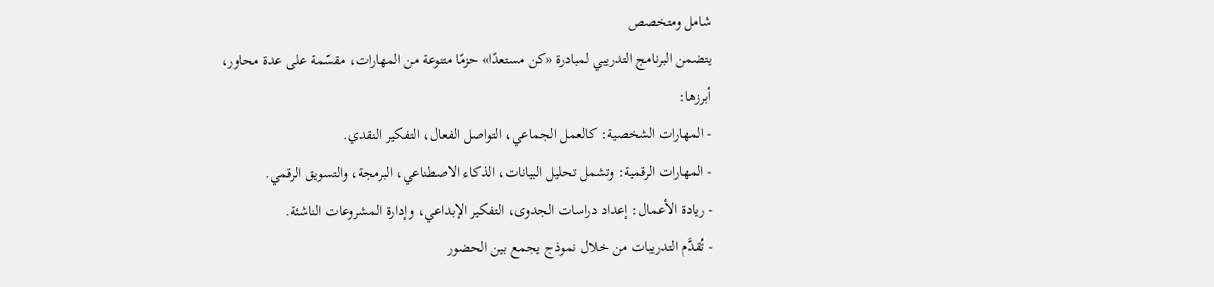شامل ومتخصص
يتضمن البرنامج التدريبي لمبادرة «كن مستعدًا» حزمًا متنوعة من المهارات، مقسّمة على عدة محاور، أبرزها:
- المهارات الشخصية: كالعمل الجماعي، التواصل الفعال، التفكير النقدي.
- المهارات الرقمية: وتشمل تحليل البيانات، الذكاء الاصطناعي، البرمجة، والتسويق الرقمي.
- ريادة الأعمال: إعداد دراسات الجدوى، التفكير الإبداعي، وإدارة المشروعات الناشئة.
- تُقدَّم التدريبات من خلال نموذج يجمع بين الحضور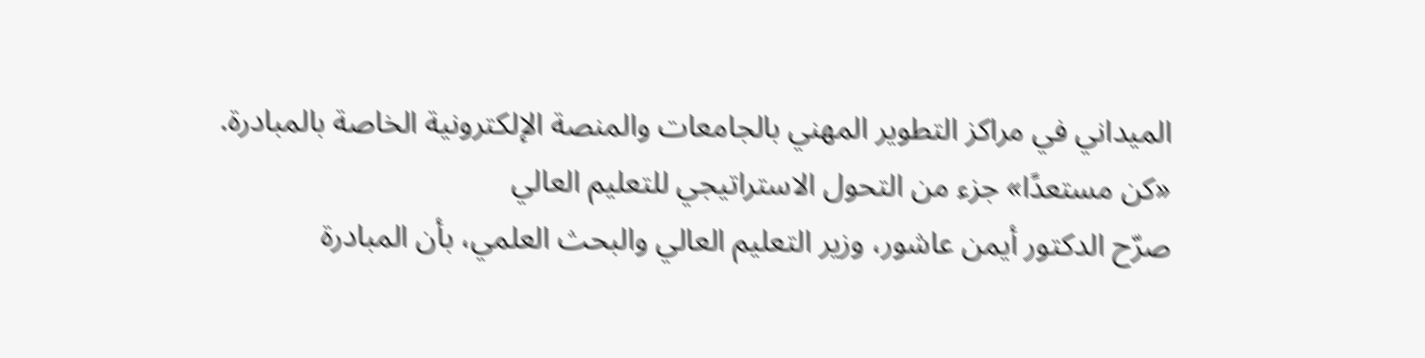الميداني في مراكز التطوير المهني بالجامعات والمنصة الإلكترونية الخاصة بالمبادرة.
«كن مستعدًا» جزء من التحول الاستراتيجي للتعليم العالي
صرّح الدكتور أيمن عاشور، وزير التعليم العالي والبحث العلمي، بأن المبادرة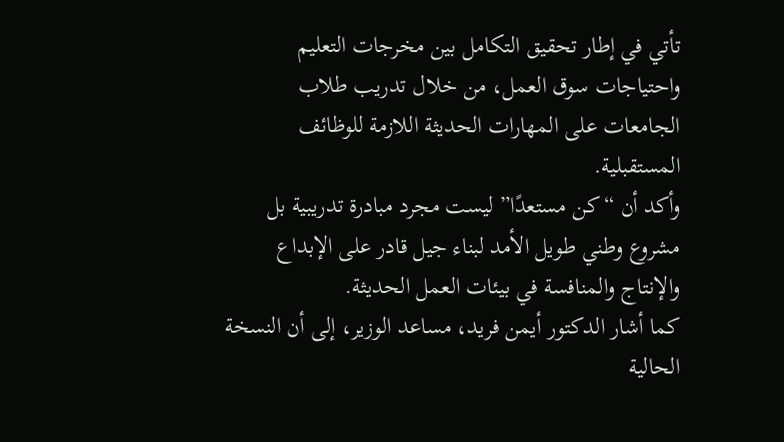تأتي في إطار تحقيق التكامل بين مخرجات التعليم واحتياجات سوق العمل، من خلال تدريب طلاب الجامعات على المهارات الحديثة اللازمة للوظائف المستقبلية.
وأكد أن “كن مستعدًا” ليست مجرد مبادرة تدريبية بل مشروع وطني طويل الأمد لبناء جيل قادر على الإبداع والإنتاج والمنافسة في بيئات العمل الحديثة.
كما أشار الدكتور أيمن فريد، مساعد الوزير، إلى أن النسخة الحالية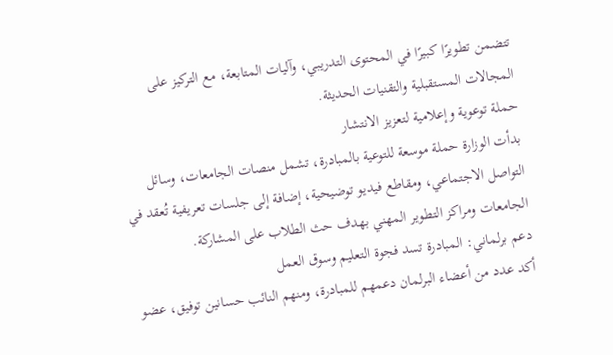تتضمن تطويرًا كبيرًا في المحتوى التدريبي، وآليات المتابعة، مع التركيز على المجالات المستقبلية والتقنيات الحديثة.
حملة توعوية وإعلامية لتعزيز الانتشار
بدأت الوزارة حملة موسعة للتوعية بالمبادرة، تشمل منصات الجامعات، وسائل التواصل الاجتماعي، ومقاطع فيديو توضيحية، إضافة إلى جلسات تعريفية تُعقد في الجامعات ومراكز التطوير المهني بهدف حث الطلاب على المشاركة.
دعم برلماني: المبادرة تسد فجوة التعليم وسوق العمل
أكد عدد من أعضاء البرلمان دعمهم للمبادرة، ومنهم النائب حسانين توفيق، عضو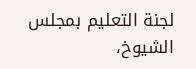لجنة التعليم بمجلس الشيوخ،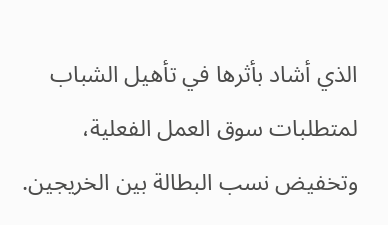الذي أشاد بأثرها في تأهيل الشباب لمتطلبات سوق العمل الفعلية، وتخفيض نسب البطالة بين الخريجين.